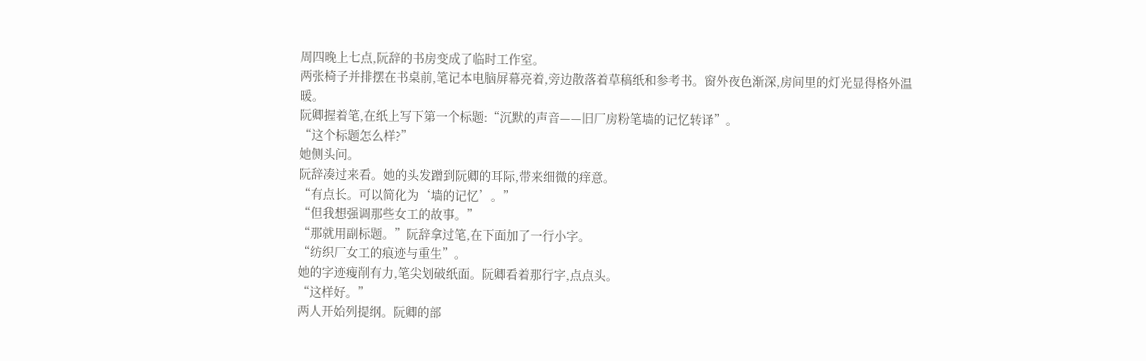周四晚上七点,阮辞的书房变成了临时工作室。
两张椅子并排摆在书桌前,笔记本电脑屏幕亮着,旁边散落着草稿纸和参考书。窗外夜色渐深,房间里的灯光显得格外温暖。
阮卿握着笔,在纸上写下第一个标题:“沉默的声音——旧厂房粉笔墙的记忆转译”。
“这个标题怎么样?”
她侧头问。
阮辞凑过来看。她的头发蹭到阮卿的耳际,带来细微的痒意。
“有点长。可以简化为‘墙的记忆’。”
“但我想强调那些女工的故事。”
“那就用副标题。”阮辞拿过笔,在下面加了一行小字。
“纺织厂女工的痕迹与重生”。
她的字迹瘦削有力,笔尖划破纸面。阮卿看着那行字,点点头。
“这样好。”
两人开始列提纲。阮卿的部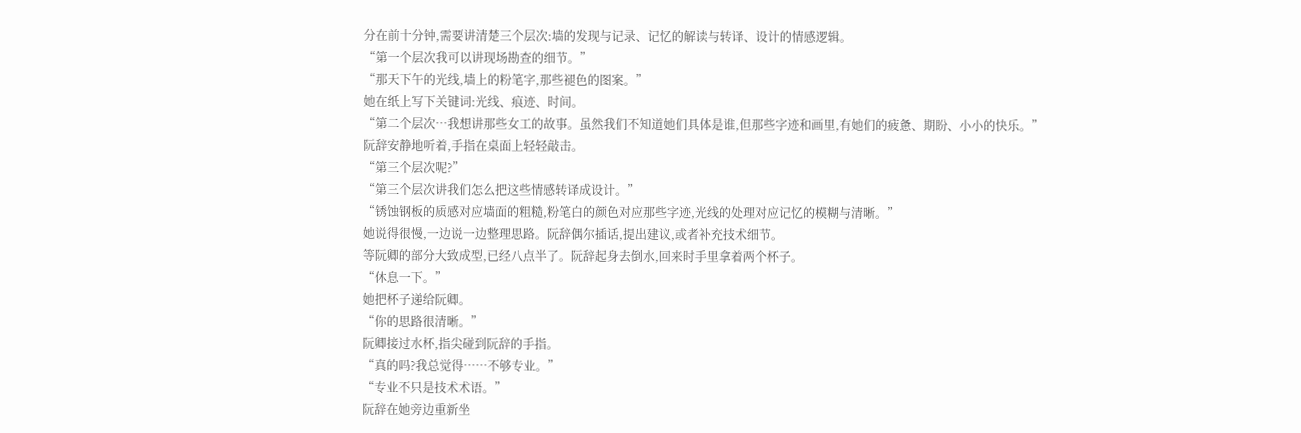分在前十分钟,需要讲清楚三个层次:墙的发现与记录、记忆的解读与转译、设计的情感逻辑。
“第一个层次我可以讲现场勘查的细节。”
“那天下午的光线,墙上的粉笔字,那些褪色的图案。”
她在纸上写下关键词:光线、痕迹、时间。
“第二个层次…我想讲那些女工的故事。虽然我们不知道她们具体是谁,但那些字迹和画里,有她们的疲惫、期盼、小小的快乐。”
阮辞安静地听着,手指在桌面上轻轻敲击。
“第三个层次呢?”
“第三个层次讲我们怎么把这些情感转译成设计。”
“锈蚀钢板的质感对应墙面的粗糙,粉笔白的颜色对应那些字迹,光线的处理对应记忆的模糊与清晰。”
她说得很慢,一边说一边整理思路。阮辞偶尔插话,提出建议,或者补充技术细节。
等阮卿的部分大致成型,已经八点半了。阮辞起身去倒水,回来时手里拿着两个杯子。
“休息一下。”
她把杯子递给阮卿。
“你的思路很清晰。”
阮卿接过水杯,指尖碰到阮辞的手指。
“真的吗?我总觉得……不够专业。”
“专业不只是技术术语。”
阮辞在她旁边重新坐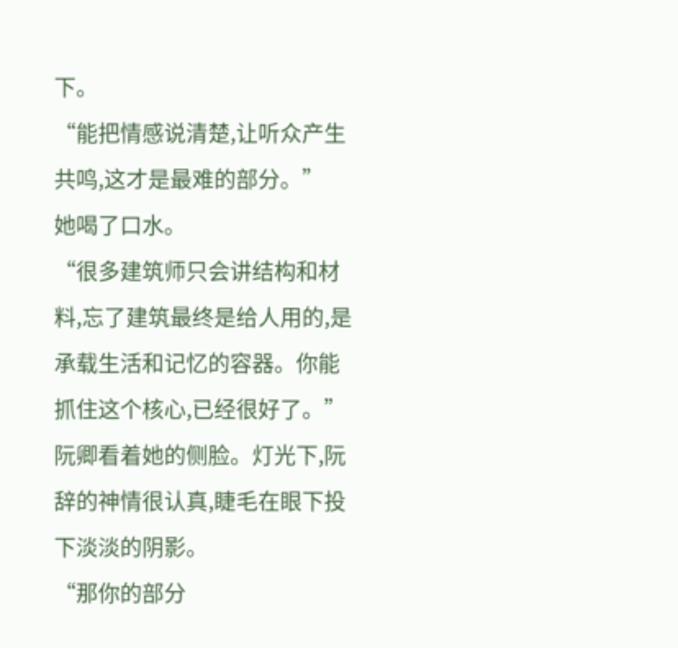下。
“能把情感说清楚,让听众产生共鸣,这才是最难的部分。”
她喝了口水。
“很多建筑师只会讲结构和材料,忘了建筑最终是给人用的,是承载生活和记忆的容器。你能抓住这个核心,已经很好了。”
阮卿看着她的侧脸。灯光下,阮辞的神情很认真,睫毛在眼下投下淡淡的阴影。
“那你的部分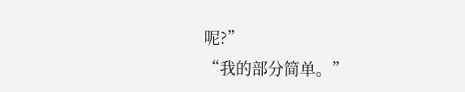呢?”
“我的部分简单。”